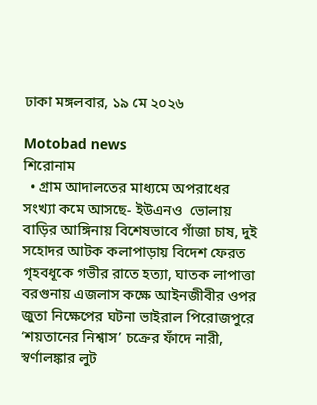ঢাকা মঙ্গলবার, ১৯ মে ২০২৬

Motobad news
শিরোনাম
  • গ্রাম আদালতের মাধ্যমে অপরাধের সংখ্যা কমে আসছে- ইউএনও  ভোলায় বাড়ির আঙ্গিনায় বিশেষভাবে গাঁজা চাষ, দুই সহোদর আটক কলাপাড়ায় বিদেশ ফেরত গৃহবধূকে গভীর রাতে হত্যা, ঘাতক লাপাত্তা বরগুনায় এজলাস কক্ষে আইনজীবীর ওপর জুতা নিক্ষেপের ঘটনা ভাইরাল পিরোজপুরে ‘শয়তানের নিশ্বাস’ চক্রের ফাঁদে নারী, স্বর্ণালঙ্কার লুট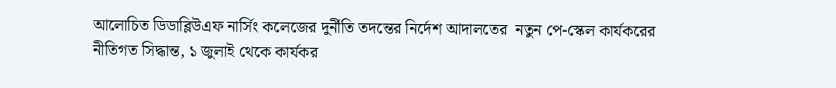আলোচিত ডিডাব্লিউএফ নার্সিং কলেজের দুর্নীতি তদন্তের নির্দেশ আদালতের  নতুন পে-স্কেল কার্যকরের নীতিগত সিদ্ধান্ত, ১ জুলাই থেকে কার্যকর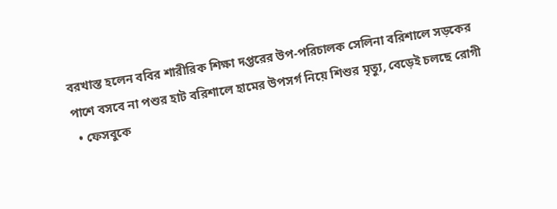বরখাস্ত হলেন ববির শারীরিক শিক্ষা দপ্তরের উপ-পরিচালক সেলিনা বরিশালে সড়কের পাশে বসবে না পশুর হাট বরিশালে হামের উপসর্গ নিয়ে শিশুর মৃত্যু, বেড়েই চলছে রোগী
  • ফেসবুকে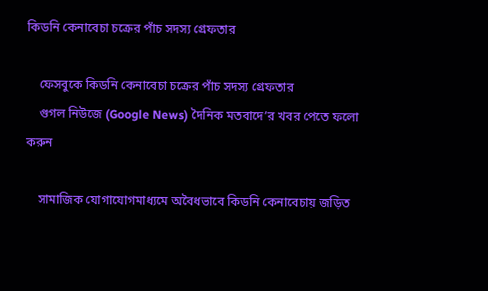কিডনি কেনাবেচা চক্রের পাঁচ সদস্য গ্রেফতার

    ফেসবুকে কিডনি কেনাবেচা চক্রের পাঁচ সদস্য গ্রেফতার
    গুগল নিউজে (Google News) দৈনিক মতবাদে’র খবর পেতে ফলো করুন

    সামাজিক যোগাযোগমাধ্যমে অবৈধভাবে কিডনি কেনাবেচায় জড়িত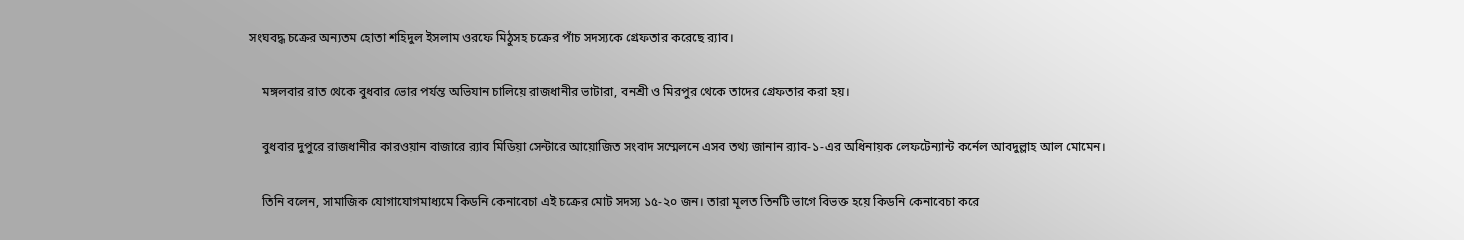সংঘবদ্ধ চক্রের অন্যতম হোতা শহিদুল ইসলাম ওরফে মিঠুসহ চক্রের পাঁচ সদস্যকে গ্রেফতার করেছে র‌্যাব।

    মঙ্গলবার রাত থেকে বুধবার ভোর পর্যন্ত অভিযান চালিয়ে রাজধানীর ভাটারা, বনশ্রী ও মিরপুর থেকে তাদের গ্রেফতার করা হয়।

    বুধবার দুপুরে রাজধানীর কারওয়ান বাজারে র‌্যাব মিডিয়া সেন্টারে আয়োজিত সংবাদ সম্মেলনে এসব তথ্য জানান র‌্যাব-১-এর অধিনায়ক লেফটেন্যান্ট কর্নেল আবদুল্লাহ আল মোমেন।

    তিনি বলেন, সামাজিক যোগাযোগমাধ্যমে কিডনি কেনাবেচা এই চক্রের মোট সদস্য ১৫-২০ জন। তারা মূলত তিনটি ভাগে বিভক্ত হয়ে কিডনি কেনাবেচা করে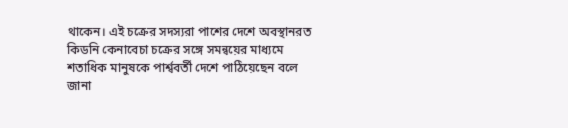থাকেন। এই চক্রের সদস্যরা পাশের দেশে অবস্থানরত কিডনি কেনাবেচা চক্রের সঙ্গে সমন্বয়ের মাধ্যমে শতাধিক মানুষকে পার্শ্ববর্তী দেশে পাঠিয়েছেন বলে জানা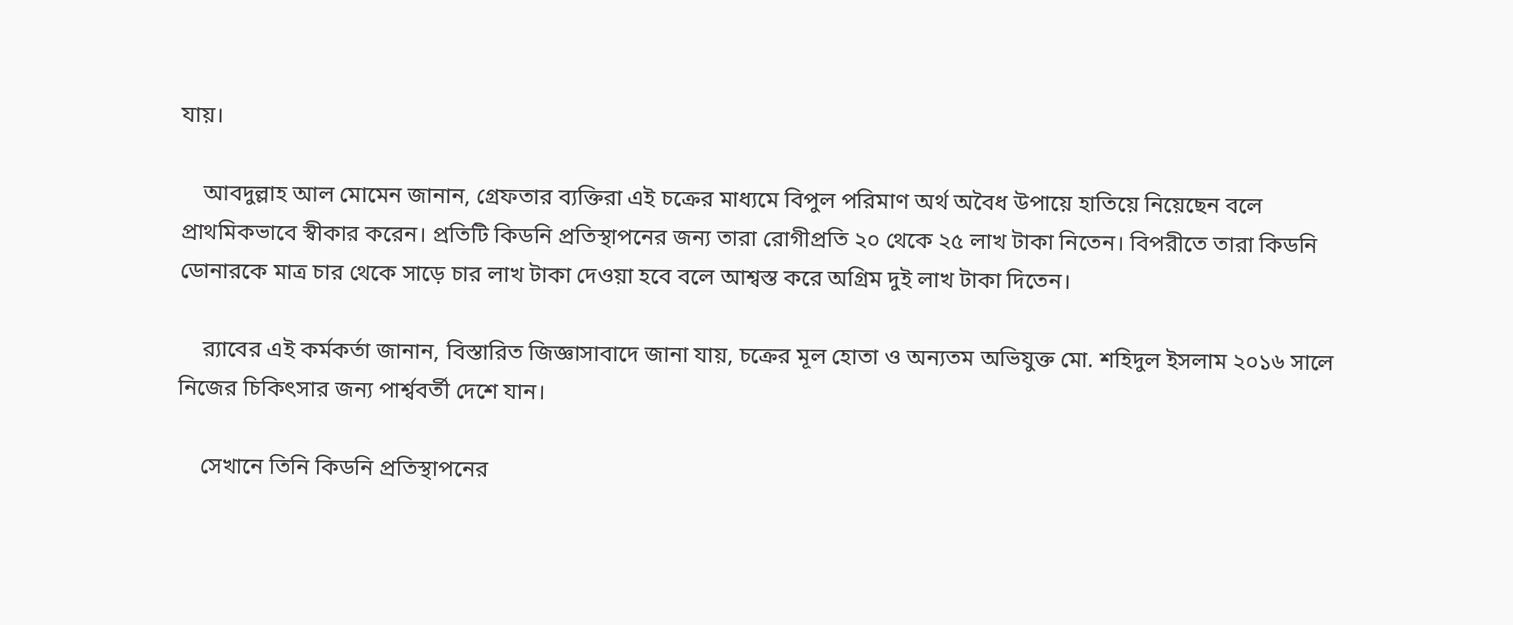যায়।

    আবদুল্লাহ আল মোমেন জানান, গ্রেফতার ব্যক্তিরা এই চক্রের মাধ্যমে বিপুল পরিমাণ অর্থ অবৈধ উপায়ে হাতিয়ে নিয়েছেন বলে প্রাথমিকভাবে স্বীকার করেন। প্রতিটি কিডনি প্রতিস্থাপনের জন্য তারা রোগীপ্রতি ২০ থেকে ২৫ লাখ টাকা নিতেন। বিপরীতে তারা কিডনি ডোনারকে মাত্র চার থেকে সাড়ে চার লাখ টাকা দেওয়া হবে বলে আশ্বস্ত করে অগ্রিম দুই লাখ টাকা দিতেন।

    র‌্যাবের এই কর্মকর্তা জানান, বিস্তারিত জিজ্ঞাসাবাদে জানা যায়, চক্রের মূল হোতা ও অন্যতম অভিযুক্ত মো. শহিদুল ইসলাম ২০১৬ সালে নিজের চিকিৎসার জন্য পার্শ্ববর্তী দেশে যান।

    সেখানে তিনি কিডনি প্রতিস্থাপনের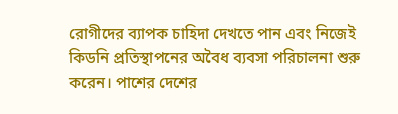রোগীদের ব্যাপক চাহিদা দেখতে পান এবং নিজেই কিডনি প্রতিস্থাপনের অবৈধ ব্যবসা পরিচালনা শুরু করেন। পাশের দেশের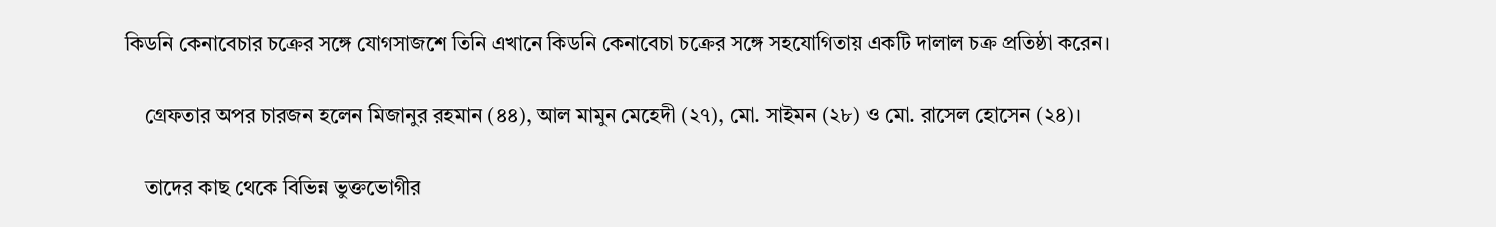কিডনি কেনাবেচার চক্রের সঙ্গে যোগসাজশে তিনি এখানে কিডনি কেনাবেচা চক্রের সঙ্গে সহযোগিতায় একটি দালাল চক্র প্রতিষ্ঠা করেন।

    গ্রেফতার অপর চারজন হলেন মিজানুর রহমান (৪৪), আল মামুন মেহেদী (২৭), মো. সাইমন (২৮) ও মো. রাসেল হোসেন (২৪)।

    তাদের কাছ থেকে বিভিন্ন ভুক্তভোগীর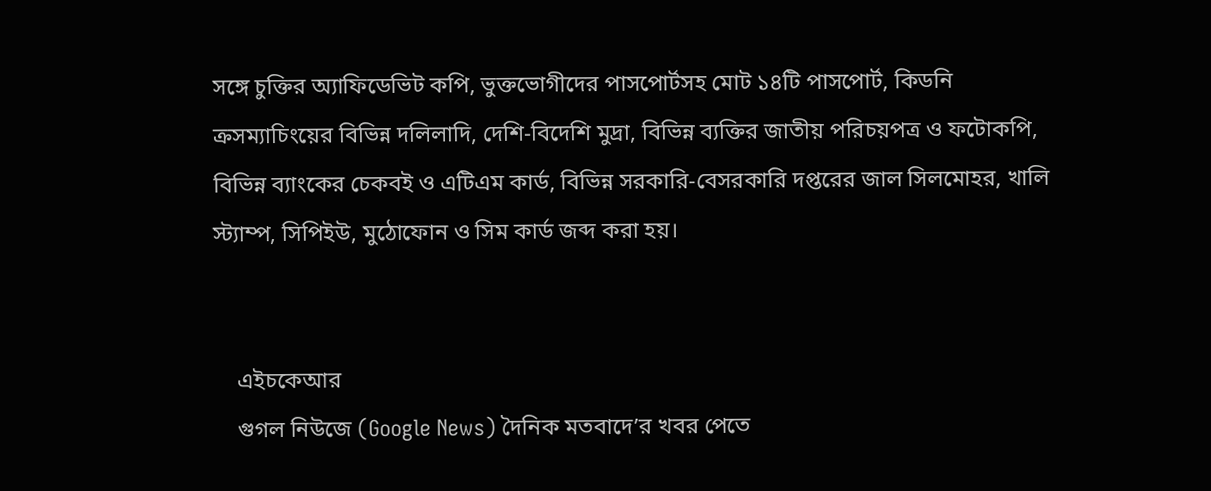সঙ্গে চুক্তির অ্যাফিডেভিট কপি, ভুক্তভোগীদের পাসপোর্টসহ মোট ১৪টি পাসপোর্ট, কিডনি ক্রসম্যাচিংয়ের বিভিন্ন দলিলাদি, দেশি-বিদেশি মুদ্রা, বিভিন্ন ব্যক্তির জাতীয় পরিচয়পত্র ও ফটোকপি, বিভিন্ন ব্যাংকের চেকবই ও এটিএম কার্ড, বিভিন্ন সরকারি-বেসরকারি দপ্তরের জাল সিলমোহর, খালি স্ট্যাম্প, সিপিইউ, মুঠোফোন ও সিম কার্ড জব্দ করা হয়।


    এইচকেআর
    গুগল নিউজে (Google News) দৈনিক মতবাদে’র খবর পেতে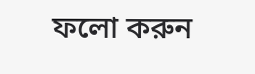ফলো করুন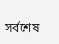সর্বশেষ